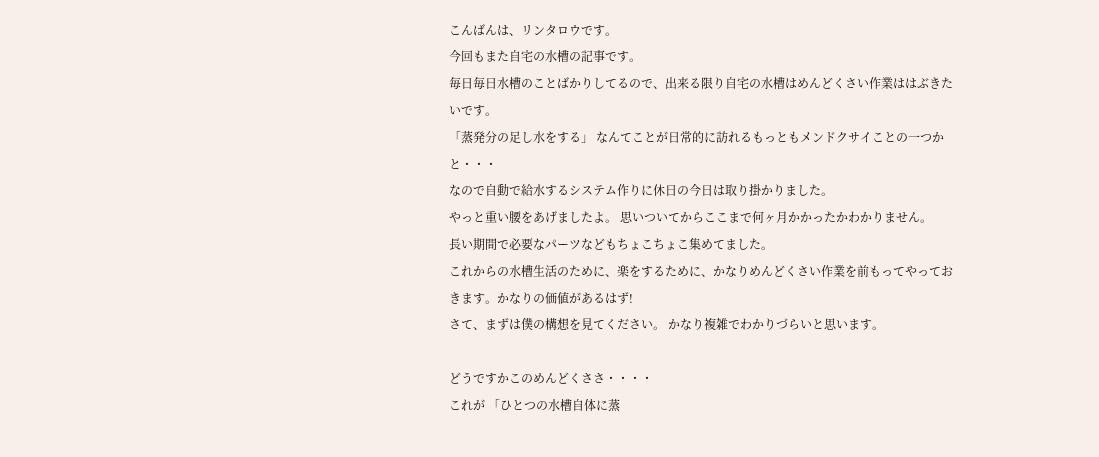こんばんは、リンタロウです。
今回もまた自宅の水槽の記事です。
毎日毎日水槽のことばかりしてるので、出来る限り自宅の水槽はめんどくさい作業ははぶきたいです。
「蒸発分の足し水をする」 なんてことが日常的に訪れるもっともメンドクサイことの一つかと・・・
なので自動で給水するシステム作りに休日の今日は取り掛かりました。
やっと重い腰をあげましたよ。 思いついてからここまで何ヶ月かかったかわかりません。
長い期間で必要なパーツなどもちょこちょこ集めてました。
これからの水槽生活のために、楽をするために、かなりめんどくさい作業を前もってやっておきます。かなりの価値があるはず!
さて、まずは僕の構想を見てください。 かなり複雑でわかりづらいと思います。

どうですかこのめんどくささ・・・・
これが 「ひとつの水槽自体に蒸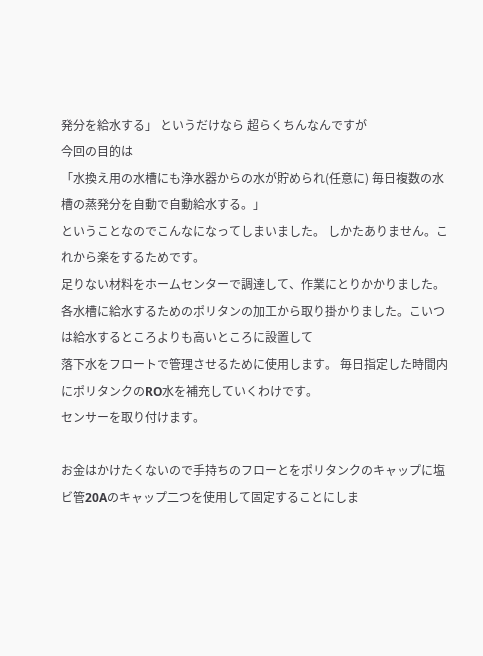発分を給水する」 というだけなら 超らくちんなんですが
今回の目的は
「水換え用の水槽にも浄水器からの水が貯められ(任意に) 毎日複数の水槽の蒸発分を自動で自動給水する。」
ということなのでこんなになってしまいました。 しかたありません。これから楽をするためです。
足りない材料をホームセンターで調達して、作業にとりかかりました。
各水槽に給水するためのポリタンの加工から取り掛かりました。こいつは給水するところよりも高いところに設置して
落下水をフロートで管理させるために使用します。 毎日指定した時間内にポリタンクのRO水を補充していくわけです。
センサーを取り付けます。

お金はかけたくないので手持ちのフローとをポリタンクのキャップに塩ビ管20Aのキャップ二つを使用して固定することにしま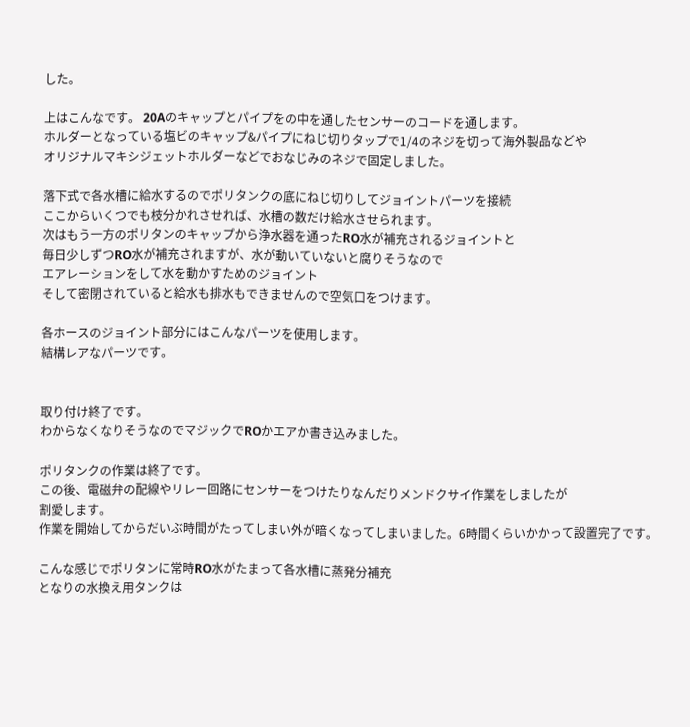した。

上はこんなです。 20Aのキャップとパイプをの中を通したセンサーのコードを通します。
ホルダーとなっている塩ビのキャップ&パイプにねじ切りタップで1/4のネジを切って海外製品などや
オリジナルマキシジェットホルダーなどでおなじみのネジで固定しました。

落下式で各水槽に給水するのでポリタンクの底にねじ切りしてジョイントパーツを接続
ここからいくつでも枝分かれさせれば、水槽の数だけ給水させられます。
次はもう一方のポリタンのキャップから浄水器を通ったRO水が補充されるジョイントと
毎日少しずつRO水が補充されますが、水が動いていないと腐りそうなので
エアレーションをして水を動かすためのジョイント
そして密閉されていると給水も排水もできませんので空気口をつけます。

各ホースのジョイント部分にはこんなパーツを使用します。
結構レアなパーツです。


取り付け終了です。
わからなくなりそうなのでマジックでROかエアか書き込みました。

ポリタンクの作業は終了です。
この後、電磁弁の配線やリレー回路にセンサーをつけたりなんだりメンドクサイ作業をしましたが
割愛します。
作業を開始してからだいぶ時間がたってしまい外が暗くなってしまいました。6時間くらいかかって設置完了です。

こんな感じでポリタンに常時RO水がたまって各水槽に蒸発分補充
となりの水換え用タンクは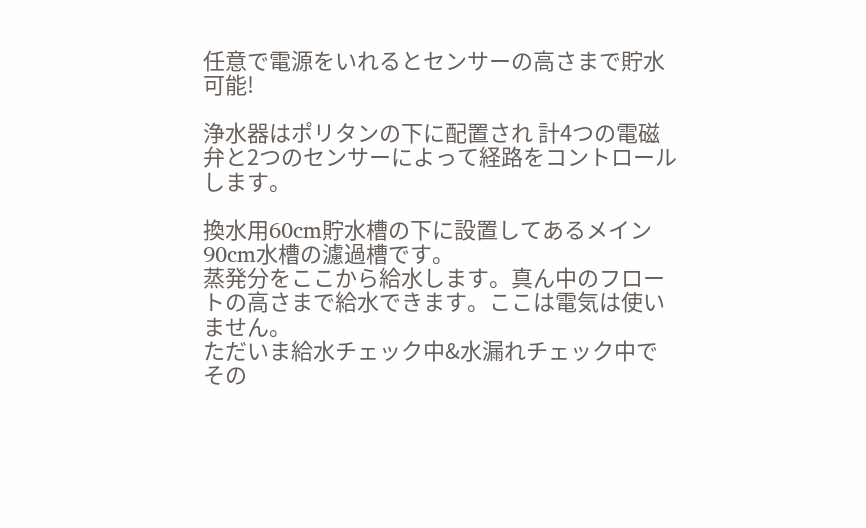任意で電源をいれるとセンサーの高さまで貯水可能!

浄水器はポリタンの下に配置され 計4つの電磁弁と2つのセンサーによって経路をコントロールします。

換水用60cm貯水槽の下に設置してあるメイン90cm水槽の濾過槽です。
蒸発分をここから給水します。真ん中のフロートの高さまで給水できます。ここは電気は使いません。
ただいま給水チェック中&水漏れチェック中で その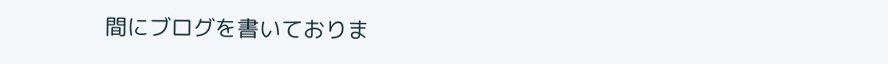間にブログを書いておりま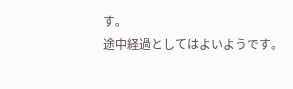す。
途中経過としてはよいようです。